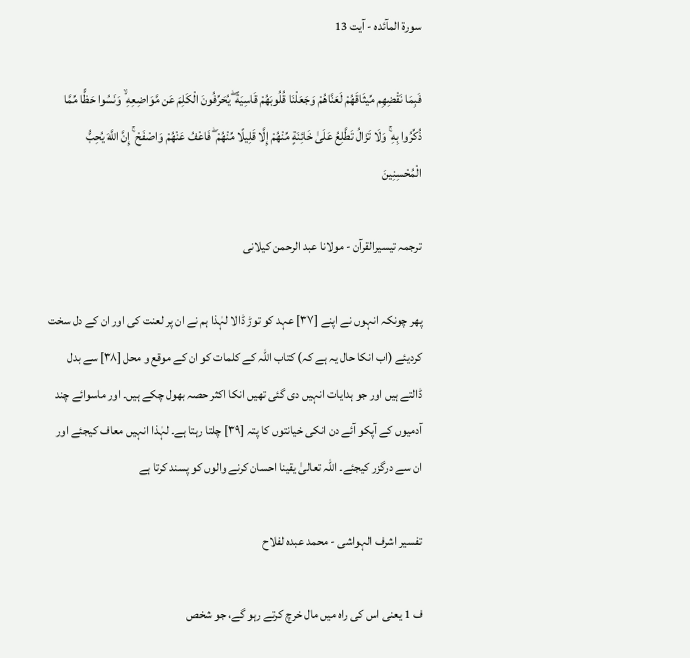سورة المآئدہ - آیت 13

فَبِمَا نَقْضِهِم مِّيثَاقَهُمْ لَعَنَّاهُمْ وَجَعَلْنَا قُلُوبَهُمْ قَاسِيَةً ۖ يُحَرِّفُونَ الْكَلِمَ عَن مَّوَاضِعِهِ ۙ وَنَسُوا حَظًّا مِّمَّا ذُكِّرُوا بِهِ ۚ وَلَا تَزَالُ تَطَّلِعُ عَلَىٰ خَائِنَةٍ مِّنْهُمْ إِلَّا قَلِيلًا مِّنْهُمْ ۖ فَاعْفُ عَنْهُمْ وَاصْفَحْ ۚ إِنَّ اللَّهَ يُحِبُّ الْمُحْسِنِينَ

ترجمہ تیسیرالقرآن - مولانا عبد الرحمن کیلانی

پھر چونکہ انہوں نے اپنے [٣٧] عہد کو توڑ ڈالا لہٰذا ہم نے ان پر لعنت کی اور ان کے دل سخت کردیئے (اب انکا حال یہ ہے کہ) کتاب اللہ کے کلمات کو ان کے موقع و محل [٣٨] سے بدل ڈالتے ہیں اور جو ہدایات انہیں دی گئی تھیں انکا اکثر حصہ بھول چکے ہیں۔ اور ماسوائے چند آدمیوں کے آپکو آئے دن انکی خیانتوں کا پتہ [٣٩] چلتا رہتا ہے۔ لہٰذا انہیں معاف کیجئے اور ان سے درگزر کیجئے۔ اللہ تعالیٰ یقینا احسان کرنے والوں کو پسند کرتا ہے

تفسیر اشرف الہواشی - محمد عبدہ لفلاح

ف 1 یعنی اس کی راہ میں مال خرچ کرتے رہو گے، جو شخص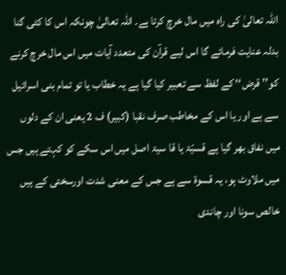اللہ تعالیٰ کی راہ میں مال خرچ کرتا ہے۔ اللہ تعالیٰ چونکہ اس کا کئی گنا بدلہ عنایت فرمائے گا اس لیے قرآن کی متعدد آیات میں اس مال خرچ کرنے کو’’ قرض‘‘ کے لفظ سے تعبیر کیا گیا ہے یہ خطاب یا تو تمام بنی اسرائیل سے ہے اور یا اس کے مخاطب صرف نقبا (کبیر) ف 2 یعنی ان کے دلوں میں نفاق بھر گیا ہے قسیّۃ یا قا سیۃ اصل میں اس سکے کو کہتے ہیں جس میں ملاوٹ ہو، یہ قسوۃ سے ہے جس کے معنی شدت اورسختی کے ہیں خالص سونا اور چاندی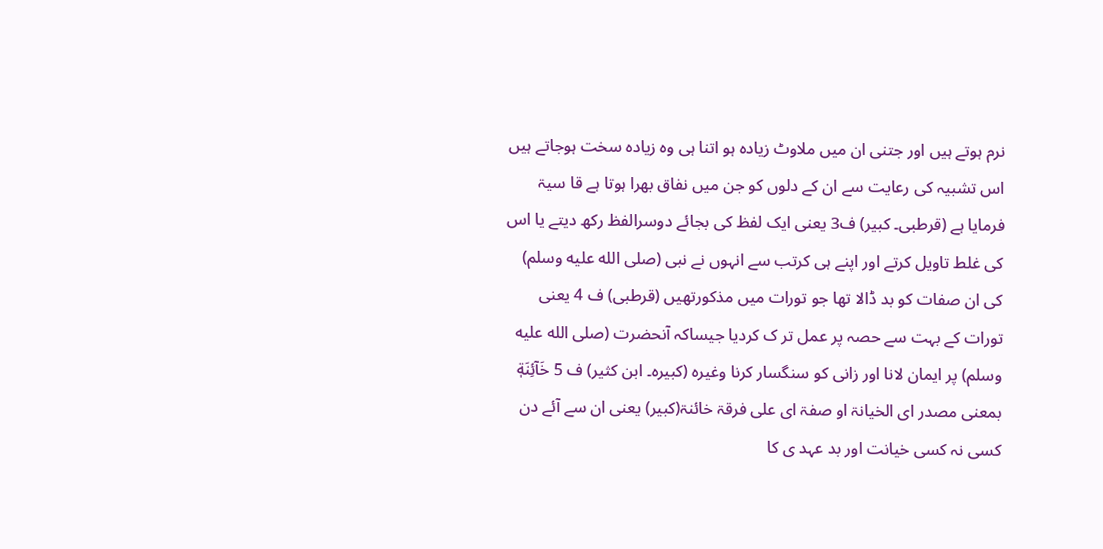نرم ہوتے ہیں اور جتنی ان میں ملاوٹ زیادہ ہو اتنا ہی وہ زیادہ سخت ہوجاتے ہیں اس تشبیہ کی رعایت سے ان کے دلوں کو جن میں نفاق بھرا ہوتا ہے قا سیۃ فرمایا ہے (قرطبی۔ کبیر) ف3 یعنی ایک لفظ کی بجائے دوسرالفظ رکھ دیتے یا اس کی غلط تاویل کرتے اور اپنے ہی کرتب سے انہوں نے نبی (صلى الله عليه وسلم) کی ان صفات کو بد ڈالا تھا جو تورات میں مذکورتھیں (قرطبی) ف 4 یعنی تورات کے بہت سے حصہ پر عمل تر ک کردیا جیساکہ آنحضرت (صلى الله عليه وسلم) پر ایمان لانا اور زانی کو سنگسار کرنا وغیرہ (کبیرہ۔ ابن کثیر) ف 5 خَآئِنَةٖ بمعنی مصدر ای الخیانۃ او صفۃ ای علی فرقۃ خائنۃ(کبیر) یعنی ان سے آئے دن کسی نہ کسی خیانت اور بد عہد ی کا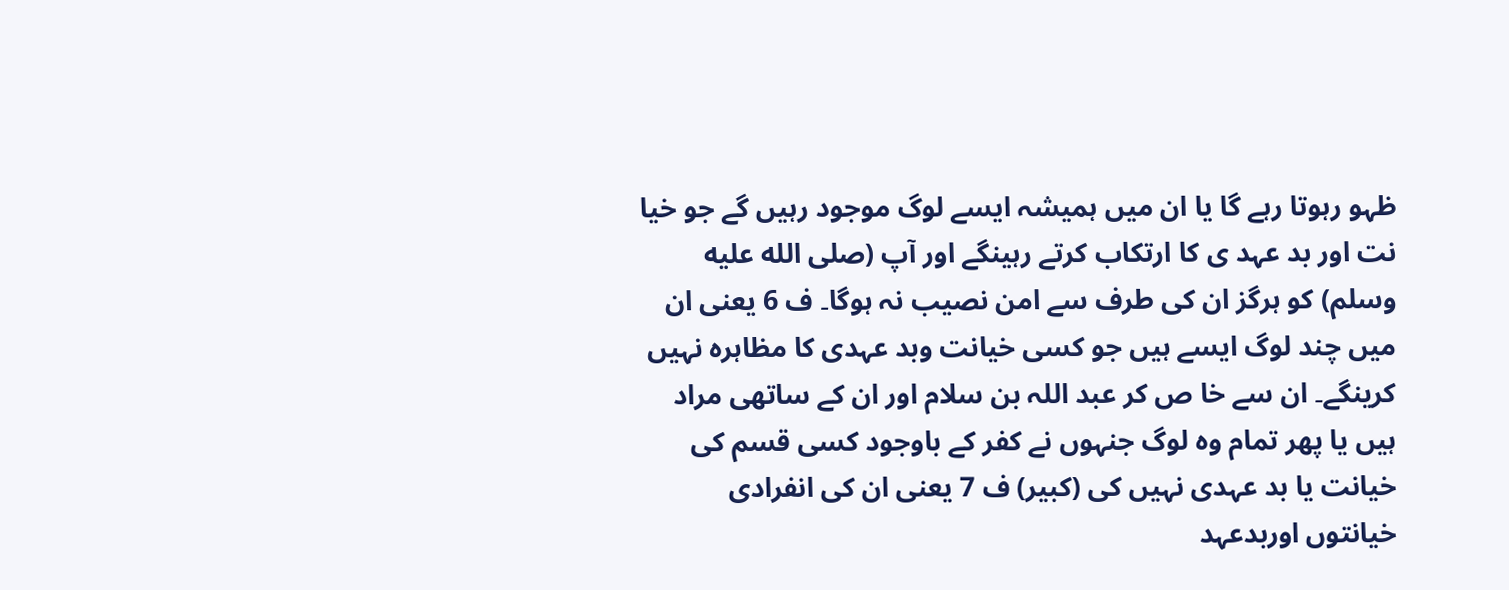ظہو رہوتا رہے گا یا ان میں ہمیشہ ایسے لوگ موجود رہیں گے جو خیا نت اور بد عہد ی کا ارتکاب کرتے رہینگے اور آپ (صلى الله عليه وسلم) کو ہرگز ان کی طرف سے امن نصیب نہ ہوگا۔ ف 6 یعنی ان میں چند لوگ ایسے ہیں جو کسی خیانت وبد عہدی کا مظاہرہ نہیں کرینگے۔ ان سے خا ص کر عبد اللہ بن سلام اور ان کے ساتھی مراد ہیں یا پھر تمام وہ لوگ جنہوں نے کفر کے باوجود کسی قسم کی خیانت یا بد عہدی نہیں کی (کبیر) ف 7 یعنی ان کی انفرادی خیانتوں اوربدعہد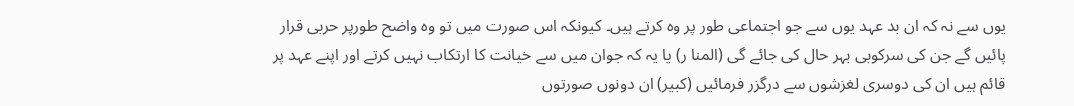یوں سے نہ کہ ان بد عہد یوں سے جو اجتماعی طور پر وہ کرتے ہیں۔ کیونکہ اس صورت میں تو وہ واضح طورپر حربی قرار پائیں گے جن کی سرکوبی بہر حال کی جائے گی (المنا ر) یا یہ کہ جوان میں سے خیانت کا ارتکاب نہیں کرتے اور اپنے عہد پر قائم ہیں ان کی دوسری لغزشوں سے درگزر فرمائیں (کبیر) ان دونوں صورتوں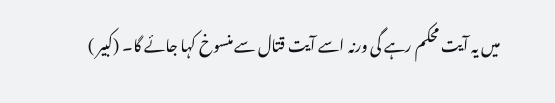میں یہ آیت محکم رہے گی ورنہ اسے آیت قتال سے منسوخ کہا جائے گا۔ (کبیر )